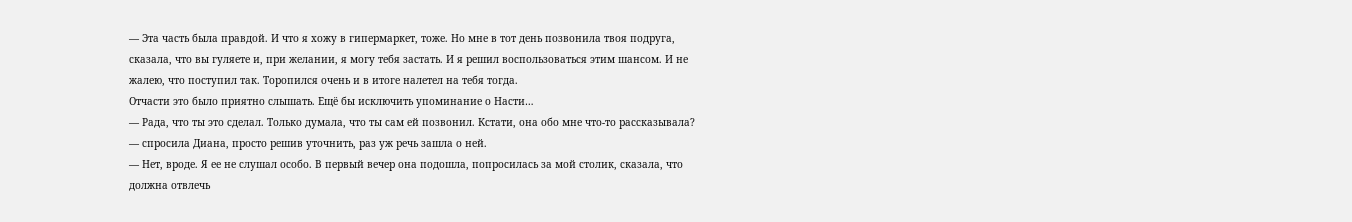— Эта часть была правдой. И что я хожу в гипермаркет, тоже. Но мне в тот день позвонила твоя подруга, сказала, что вы гуляете и, при желании, я могу тебя застать. И я решил воспользоваться этим шансом. И не жалею, что поступил так. Торопился очень и в итоге налетел на тебя тогда.
Отчасти это было приятно слышать. Ещё бы исключить упоминание о Насти…
— Рада, что ты это сделал. Только думала, что ты сам ей позвонил. Кстати, она обо мне что-то рассказывала? — спросила Диана, просто решив уточнить, раз уж речь зашла о ней.
— Нет, вроде. Я ее не слушал особо. В первый вечер она подошла, попросилась за мой столик, сказала, что должна отвлечь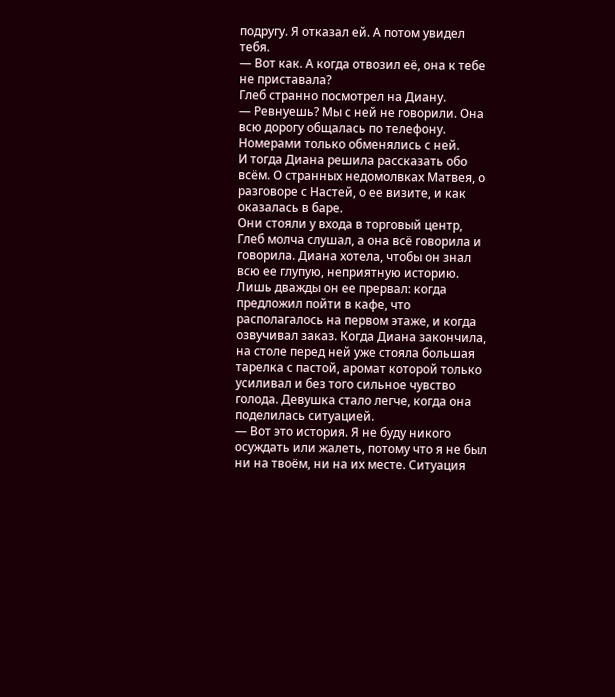подругу. Я отказал ей. А потом увидел тебя.
— Вот как. А когда отвозил её, она к тебе не приставала?
Глеб странно посмотрел на Диану.
— Ревнуешь? Мы с ней не говорили. Она всю дорогу общалась по телефону. Номерами только обменялись с ней.
И тогда Диана решила рассказать обо всём. О странных недомолвках Матвея, о разговоре с Настей, о ее визите, и как оказалась в баре.
Они стояли у входа в торговый центр, Глеб молча слушал, а она всё говорила и говорила. Диана хотела, чтобы он знал всю ее глупую, неприятную историю. Лишь дважды он ее прервал: когда предложил пойти в кафе, что располагалось на первом этаже, и когда озвучивал заказ. Когда Диана закончила, на столе перед ней уже стояла большая тарелка с пастой, аромат которой только усиливал и без того сильное чувство голода. Девушка стало легче, когда она поделилась ситуацией.
— Вот это история. Я не буду никого осуждать или жалеть, потому что я не был ни на твоём, ни на их месте. Ситуация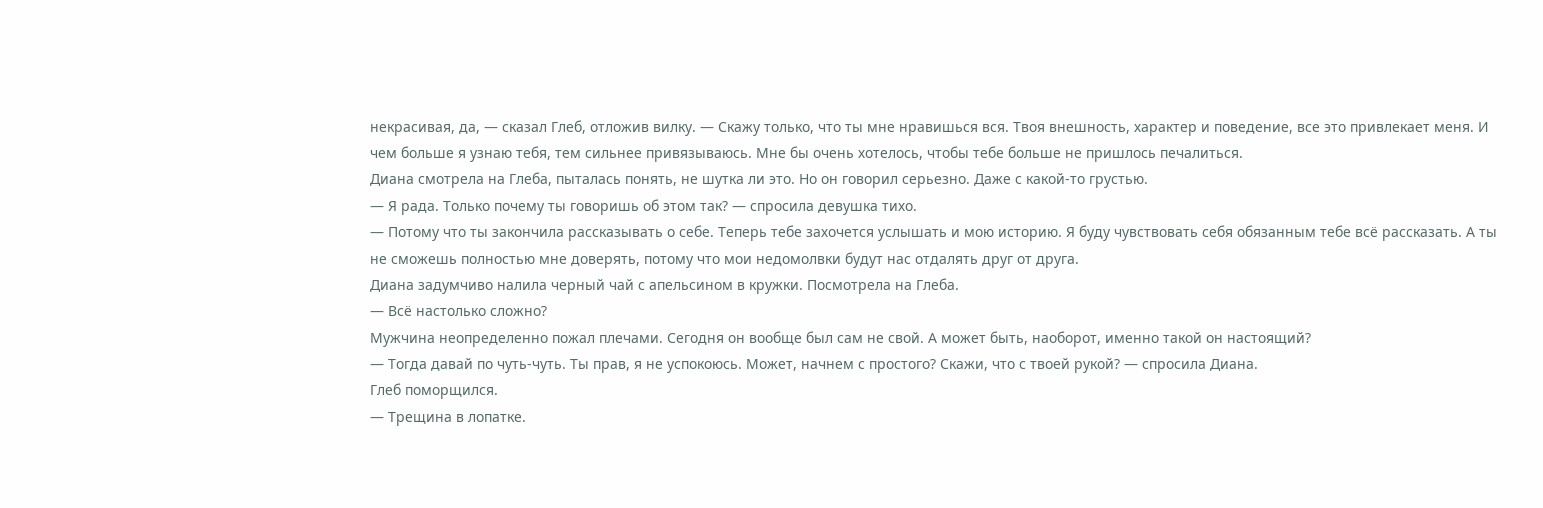некрасивая, да, — сказал Глеб, отложив вилку. — Скажу только, что ты мне нравишься вся. Твоя внешность, характер и поведение, все это привлекает меня. И чем больше я узнаю тебя, тем сильнее привязываюсь. Мне бы очень хотелось, чтобы тебе больше не пришлось печалиться.
Диана смотрела на Глеба, пыталась понять, не шутка ли это. Но он говорил серьезно. Даже с какой-то грустью.
— Я рада. Только почему ты говоришь об этом так? — спросила девушка тихо.
— Потому что ты закончила рассказывать о себе. Теперь тебе захочется услышать и мою историю. Я буду чувствовать себя обязанным тебе всё рассказать. А ты не сможешь полностью мне доверять, потому что мои недомолвки будут нас отдалять друг от друга.
Диана задумчиво налила черный чай с апельсином в кружки. Посмотрела на Глеба.
— Всё настолько сложно?
Мужчина неопределенно пожал плечами. Сегодня он вообще был сам не свой. А может быть, наоборот, именно такой он настоящий?
— Тогда давай по чуть-чуть. Ты прав, я не успокоюсь. Может, начнем с простого? Скажи, что с твоей рукой? — спросила Диана.
Глеб поморщился.
— Трещина в лопатке.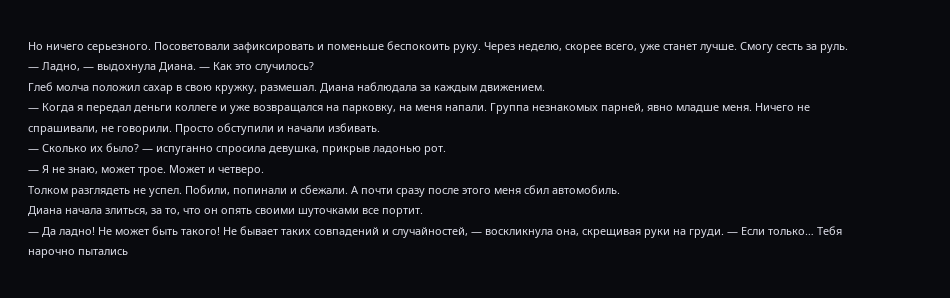Но ничего серьезного. Посоветовали зафиксировать и поменьше беспокоить руку. Через неделю, скорее всего, уже станет лучше. Смогу сесть за руль.
— Ладно, — выдохнула Диана. — Как это случилось?
Глеб молча положил сахар в свою кружку, размешал. Диана наблюдала за каждым движением.
— Когда я передал деньги коллеге и уже возвращался на парковку, на меня напали. Группа незнакомых парней, явно младше меня. Ничего не спрашивали, не говорили. Просто обступили и начали избивать.
— Сколько их было? — испуганно спросила девушка, прикрыв ладонью рот.
— Я не знаю, может трое. Может и четверо.
Толком разглядеть не успел. Побили, попинали и сбежали. А почти сразу после этого меня сбил автомобиль.
Диана начала злиться, за то, что он опять своими шуточками все портит.
— Да ладно! Не может быть такого! Не бывает таких совпадений и случайностей, — воскликнула она, скрещивая руки на груди. — Если только… Тебя нарочно пытались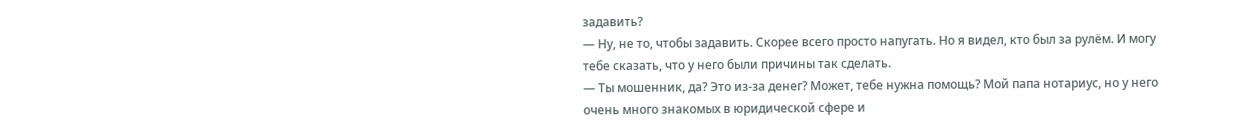задавить?
— Ну, не то, чтобы задавить. Скорее всего просто напугать. Но я видел, кто был за рулём. И могу тебе сказать, что у него были причины так сделать.
— Ты мошенник, да? Это из-за денег? Может, тебе нужна помощь? Мой папа нотариус, но у него очень много знакомых в юридической сфере и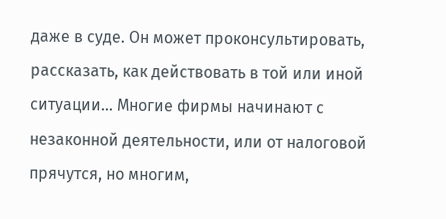даже в суде. Он может проконсультировать, рассказать, как действовать в той или иной ситуации… Многие фирмы начинают с незаконной деятельности, или от налоговой прячутся, но многим,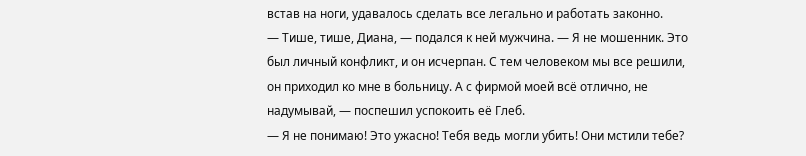встав на ноги, удавалось сделать все легально и работать законно.
— Тише, тише, Диана, — подался к ней мужчина. — Я не мошенник. Это был личный конфликт, и он исчерпан. С тем человеком мы все решили, он приходил ко мне в больницу. А с фирмой моей всё отлично, не надумывай, — поспешил успокоить её Глеб.
— Я не понимаю! Это ужасно! Тебя ведь могли убить! Они мстили тебе?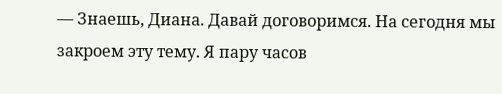— Знаешь, Диана. Давай договоримся. На сегодня мы закроем эту тему. Я пару часов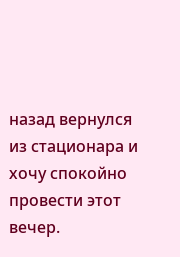назад вернулся из стационара и хочу спокойно провести этот вечер.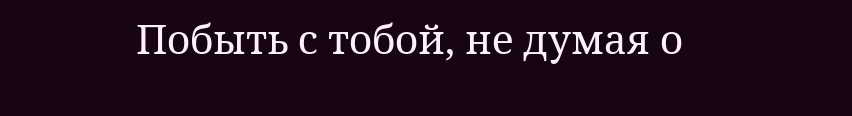Побыть с тобой, не думая о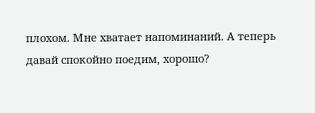плохом. Мне хватает напоминаний. А теперь давай спокойно поедим, хорошо?